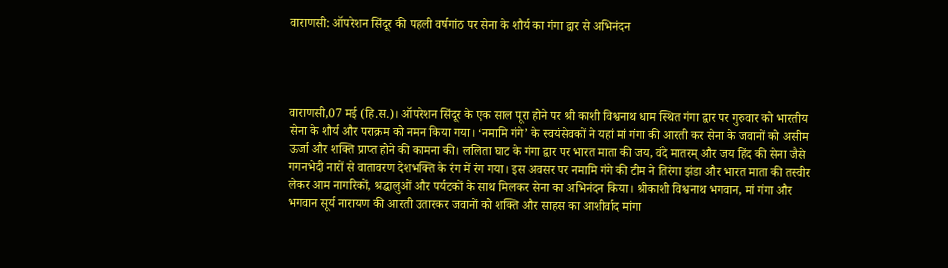वाराणसी: ऑपरेशन सिंदूर की पहली वर्षगांठ पर सेना के शौर्य का गंगा द्वार से अभिनंदन




वाराणसी,07 मई (हि.स.)। ऑपरेशन सिंदूर के एक साल पूरा होने पर श्री काशी विश्वनाथ धाम स्थित गंगा द्वार पर गुरुवार को भारतीय सेना के शौर्य और पराक्रम को नमन किया गया। ‘नमामि गंगे’ के स्वयंसेवकों ने यहां मां गंगा की आरती कर सेना के जवानों को असीम ऊर्जा और शक्ति प्राप्त होने की कामना की। ललिता घाट के गंगा द्वार पर भारत माता की जय, वंदे मातरम् और जय हिंद की सेना जैसे गगनभेदी नारों से वातावरण देशभक्ति के रंग में रंग गया। इस अवसर पर नमामि गंगे की टीम ने तिरंगा झंडा और भारत माता की तस्वीर लेकर आम नागरिकों, श्रद्धालुओं और पर्यटकों के साथ मिलकर सेना का अभिनंदन किया। श्रीकाशी विश्वनाथ भगवान, मां गंगा और भगवान सूर्य नारायण की आरती उतारकर जवानों को शक्ति और साहस का आशीर्वाद मांगा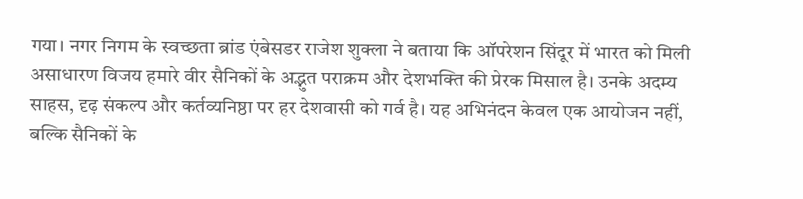गया। नगर निगम के स्वच्छता ब्रांड एंबेसडर राजेश शुक्ला ने बताया कि ऑपरेशन सिंदूर में भारत को मिली असाधारण विजय हमारे वीर सैनिकों के अद्भुत पराक्रम और देशभक्ति की प्रेरक मिसाल है। उनके अदम्य साहस, दृढ़ संकल्प और कर्तव्यनिष्ठा पर हर देशवासी को गर्व है। यह अभिनंदन केवल एक आयोजन नहीं, बल्कि सैनिकों के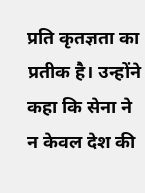प्रति कृतज्ञता का प्रतीक है। उन्होंने कहा कि सेना ने न केवल देश की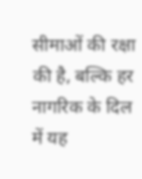सीमाओं की रक्षा की है, बल्कि हर नागरिक के दिल में यह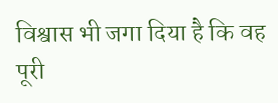विश्वास भी जगा दिया है कि वह पूरी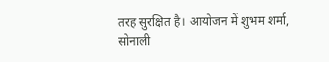तरह सुरक्षित है। आयोजन में शुभम शर्मा, सोनाली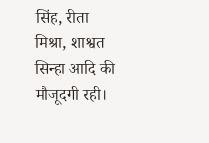सिंह, रीता मिश्रा, शाश्वत सिन्हा आदि की मौजूदगी रही।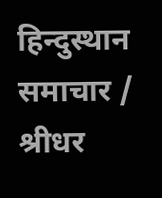हिन्दुस्थान समाचार / श्रीधर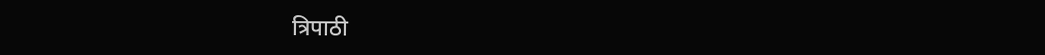त्रिपाठी